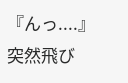『んっ....』 突然飛び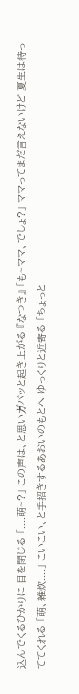込んでくるひかりに 目を閉じる 「....萌~?」 この声は、と思いガバッと起き上がる 『なつき』 「も~ママ、でしょ?」 ママってまだ言えないけど 夏生は待っててくれる 「萌、雑炊....」 こいこい、と手招きするあおいのもとへ ゆっくりと近寄る 「ちょっと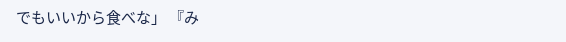でもいいから食べな」 『み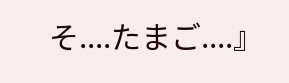そ....たまご....』